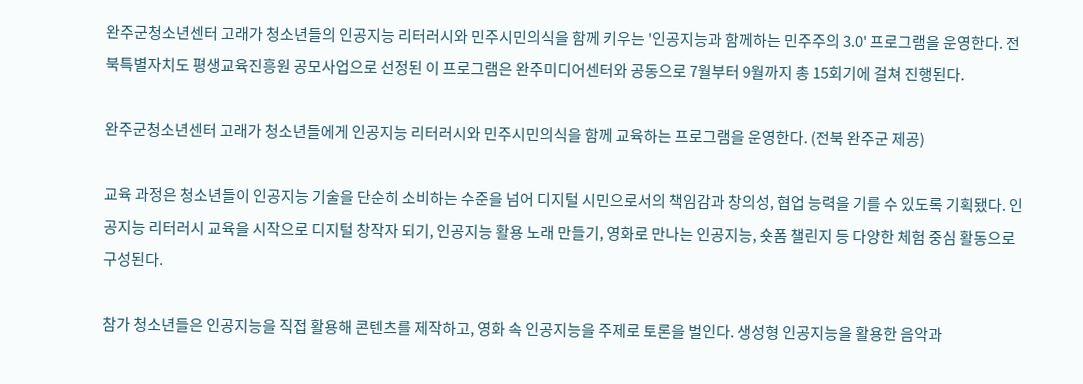완주군청소년센터 고래가 청소년들의 인공지능 리터러시와 민주시민의식을 함께 키우는 '인공지능과 함께하는 민주주의 3.0' 프로그램을 운영한다. 전북특별자치도 평생교육진흥원 공모사업으로 선정된 이 프로그램은 완주미디어센터와 공동으로 7월부터 9월까지 총 15회기에 걸쳐 진행된다.

완주군청소년센터 고래가 청소년들에게 인공지능 리터러시와 민주시민의식을 함께 교육하는 프로그램을 운영한다. (전북 완주군 제공)

교육 과정은 청소년들이 인공지능 기술을 단순히 소비하는 수준을 넘어 디지털 시민으로서의 책임감과 창의성, 협업 능력을 기를 수 있도록 기획됐다. 인공지능 리터러시 교육을 시작으로 디지털 창작자 되기, 인공지능 활용 노래 만들기, 영화로 만나는 인공지능, 숏폼 챌린지 등 다양한 체험 중심 활동으로 구성된다.

참가 청소년들은 인공지능을 직접 활용해 콘텐츠를 제작하고, 영화 속 인공지능을 주제로 토론을 벌인다. 생성형 인공지능을 활용한 음악과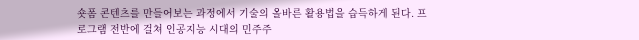숏폼 콘텐츠를 만들어보는 과정에서 기술의 올바른 활용법을 습득하게 된다. 프로그램 전반에 걸쳐 인공지능 시대의 민주주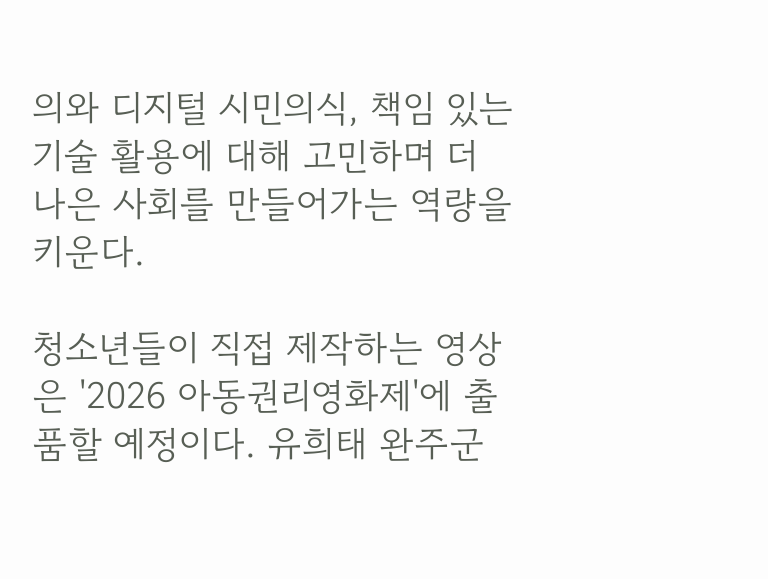의와 디지털 시민의식, 책임 있는 기술 활용에 대해 고민하며 더 나은 사회를 만들어가는 역량을 키운다.

청소년들이 직접 제작하는 영상은 '2026 아동권리영화제'에 출품할 예정이다. 유희태 완주군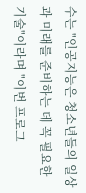수는 "인공지능은 청소년들의 일상과 미래를 준비하는 데 꼭 필요한 기술"이라며 "이번 프로그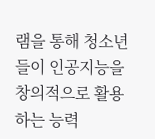램을 통해 청소년들이 인공지능을 창의적으로 활용하는 능력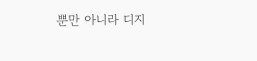뿐만 아니라 디지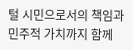털 시민으로서의 책임과 민주적 가치까지 함께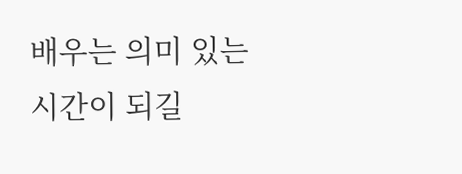배우는 의미 있는 시간이 되길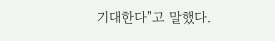기대한다"고 말했다.